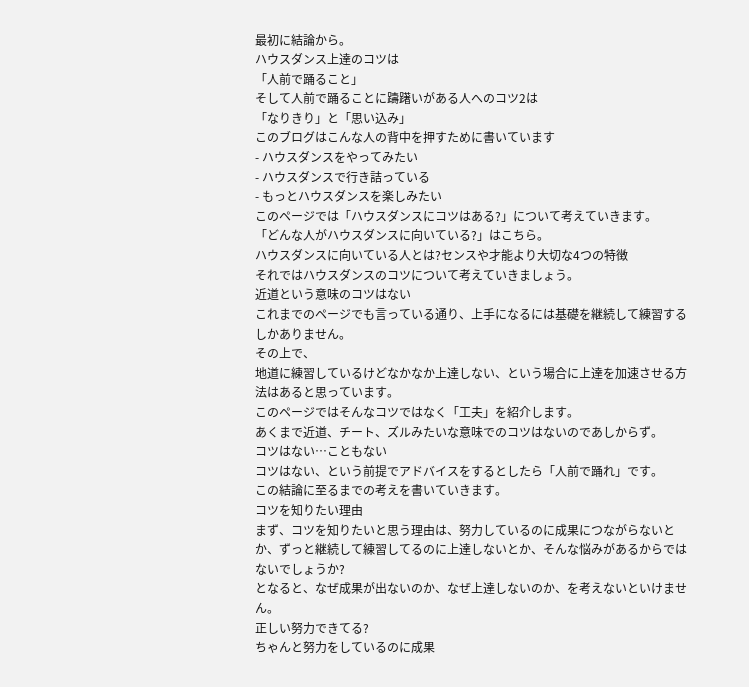最初に結論から。
ハウスダンス上達のコツは
「人前で踊ること」
そして人前で踊ることに躊躇いがある人へのコツ2は
「なりきり」と「思い込み」
このブログはこんな人の背中を押すために書いています
- ハウスダンスをやってみたい
- ハウスダンスで行き詰っている
- もっとハウスダンスを楽しみたい
このページでは「ハウスダンスにコツはある?」について考えていきます。
「どんな人がハウスダンスに向いている?」はこちら。
ハウスダンスに向いている人とは?センスや才能より大切な4つの特徴
それではハウスダンスのコツについて考えていきましょう。
近道という意味のコツはない
これまでのページでも言っている通り、上手になるには基礎を継続して練習するしかありません。
その上で、
地道に練習しているけどなかなか上達しない、という場合に上達を加速させる方法はあると思っています。
このページではそんなコツではなく「工夫」を紹介します。
あくまで近道、チート、ズルみたいな意味でのコツはないのであしからず。
コツはない…こともない
コツはない、という前提でアドバイスをするとしたら「人前で踊れ」です。
この結論に至るまでの考えを書いていきます。
コツを知りたい理由
まず、コツを知りたいと思う理由は、努力しているのに成果につながらないとか、ずっと継続して練習してるのに上達しないとか、そんな悩みがあるからではないでしょうか?
となると、なぜ成果が出ないのか、なぜ上達しないのか、を考えないといけません。
正しい努力できてる?
ちゃんと努力をしているのに成果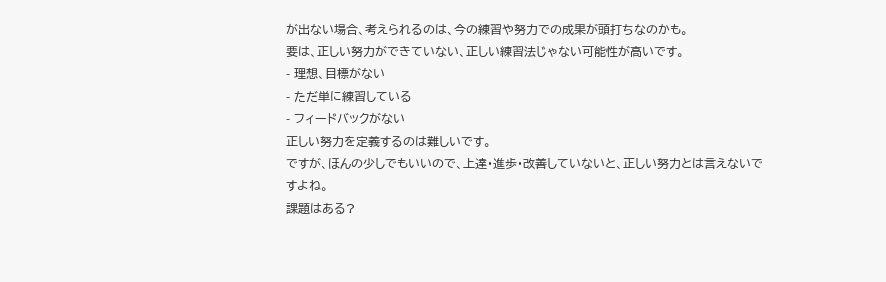が出ない場合、考えられるのは、今の練習や努力での成果が頭打ちなのかも。
要は、正しい努力ができていない、正しい練習法じゃない可能性が高いです。
- 理想、目標がない
- ただ単に練習している
- フィードバックがない
正しい努力を定義するのは難しいです。
ですが、ほんの少しでもいいので、上達・進歩・改善していないと、正しい努力とは言えないですよね。
課題はある?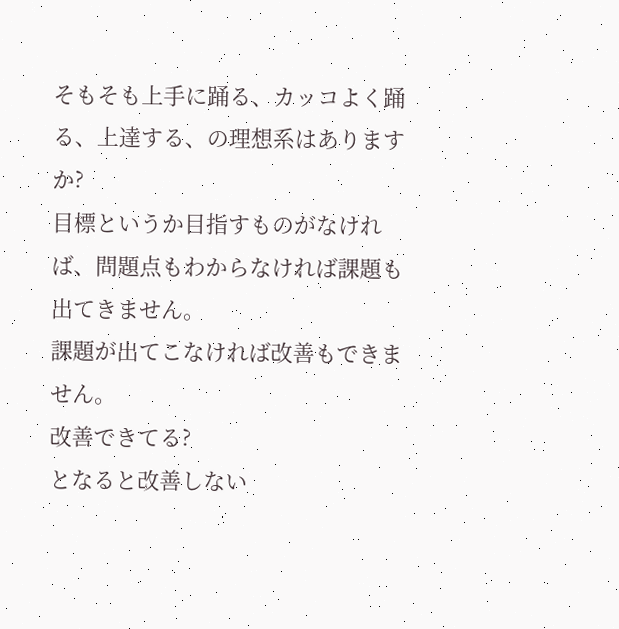そもそも上手に踊る、カッコよく踊る、上達する、の理想系はありますか?
目標というか目指すものがなければ、問題点もわからなければ課題も出てきません。
課題が出てこなければ改善もできません。
改善できてる?
となると改善しない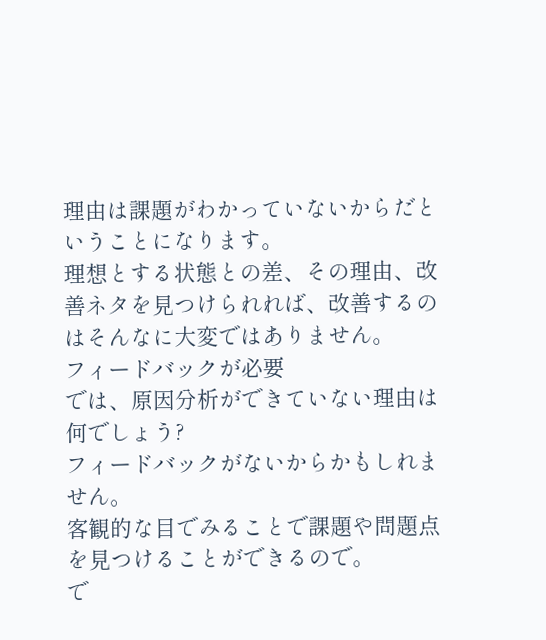理由は課題がわかっていないからだということになります。
理想とする状態との差、その理由、改善ネタを見つけられれば、改善するのはそんなに大変ではありません。
フィードバックが必要
では、原因分析ができていない理由は何でしょう?
フィードバックがないからかもしれません。
客観的な目でみることで課題や問題点を見つけることができるので。
で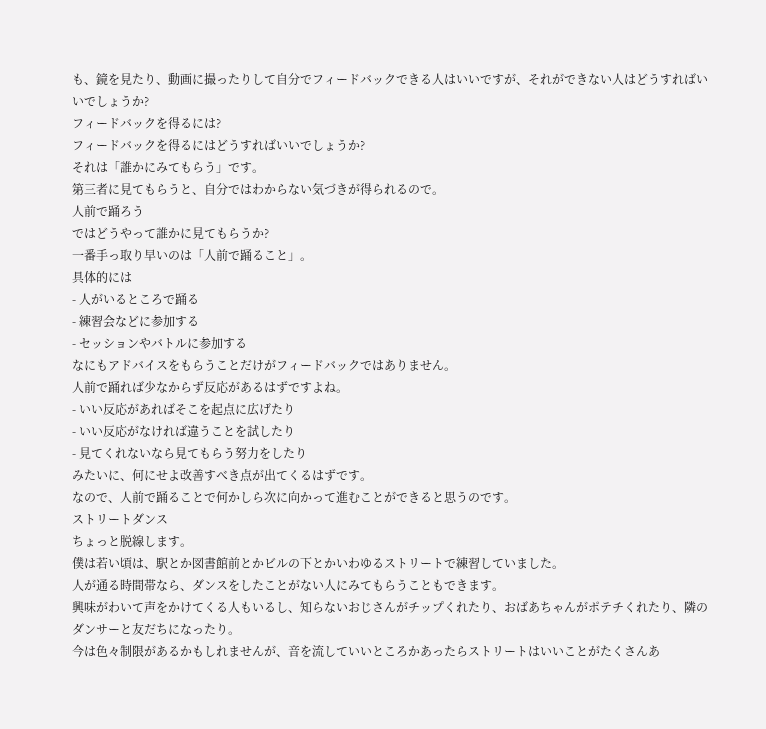も、鏡を見たり、動画に撮ったりして自分でフィードバックできる人はいいですが、それができない人はどうすればいいでしょうか?
フィードバックを得るには?
フィードバックを得るにはどうすればいいでしょうか?
それは「誰かにみてもらう」です。
第三者に見てもらうと、自分ではわからない気づきが得られるので。
人前で踊ろう
ではどうやって誰かに見てもらうか?
一番手っ取り早いのは「人前で踊ること」。
具体的には
- 人がいるところで踊る
- 練習会などに参加する
- セッションやバトルに参加する
なにもアドバイスをもらうことだけがフィードバックではありません。
人前で踊れば少なからず反応があるはずですよね。
- いい反応があればそこを起点に広げたり
- いい反応がなければ違うことを試したり
- 見てくれないなら見てもらう努力をしたり
みたいに、何にせよ改善すべき点が出てくるはずです。
なので、人前で踊ることで何かしら次に向かって進むことができると思うのです。
ストリートダンス
ちょっと脱線します。
僕は若い頃は、駅とか図書館前とかビルの下とかいわゆるストリートで練習していました。
人が通る時間帯なら、ダンスをしたことがない人にみてもらうこともできます。
興味がわいて声をかけてくる人もいるし、知らないおじさんがチップくれたり、おばあちゃんがポテチくれたり、隣のダンサーと友だちになったり。
今は色々制限があるかもしれませんが、音を流していいところかあったらストリートはいいことがたくさんあ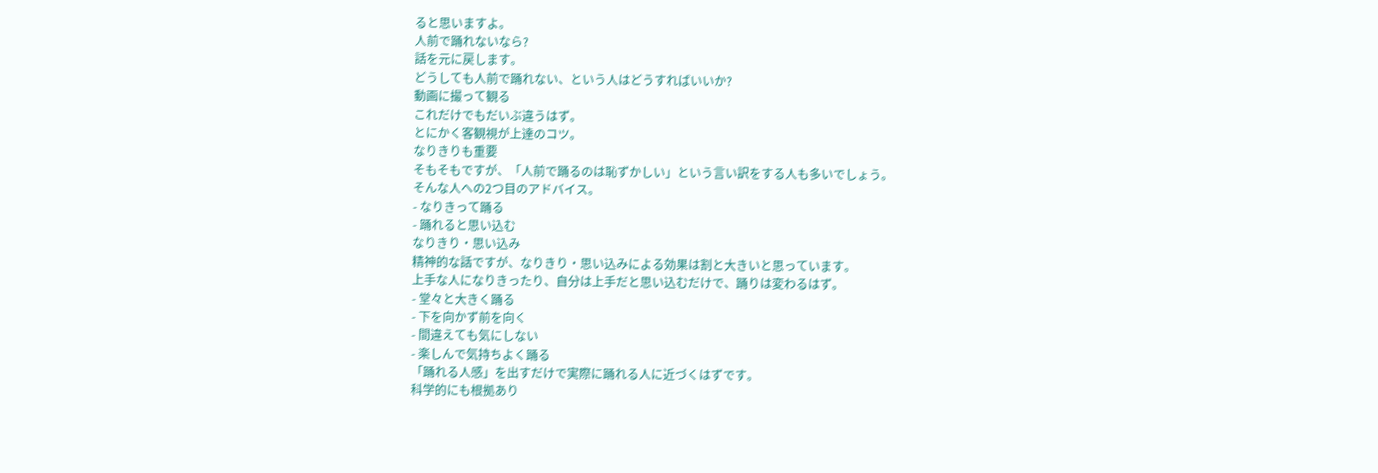ると思いますよ。
人前で踊れないなら?
話を元に戻します。
どうしても人前で踊れない、という人はどうすればいいか?
動画に撮って観る
これだけでもだいぶ違うはず。
とにかく客観視が上達のコツ。
なりきりも重要
そもそもですが、「人前で踊るのは恥ずかしい」という言い訳をする人も多いでしょう。
そんな人への2つ目のアドバイス。
- なりきって踊る
- 踊れると思い込む
なりきり・思い込み
精神的な話ですが、なりきり・思い込みによる効果は割と大きいと思っています。
上手な人になりきったり、自分は上手だと思い込むだけで、踊りは変わるはず。
- 堂々と大きく踊る
- 下を向かず前を向く
- 間違えても気にしない
- 楽しんで気持ちよく踊る
「踊れる人感」を出すだけで実際に踊れる人に近づくはずです。
科学的にも根拠あり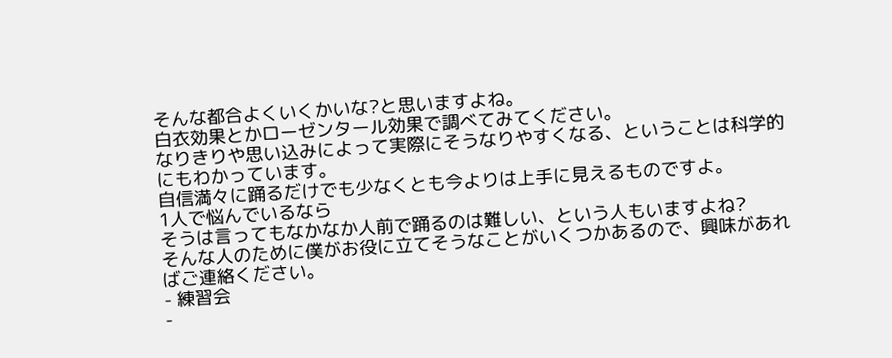そんな都合よくいくかいな?と思いますよね。
白衣効果とかローゼンタール効果で調べてみてください。
なりきりや思い込みによって実際にそうなりやすくなる、ということは科学的にもわかっています。
自信満々に踊るだけでも少なくとも今よりは上手に見えるものですよ。
1人で悩んでいるなら
そうは言ってもなかなか人前で踊るのは難しい、という人もいますよね?
そんな人のために僕がお役に立てそうなことがいくつかあるので、興味があればご連絡ください。
- 練習会
-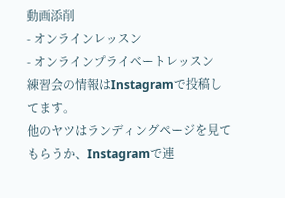動画添削
- オンラインレッスン
- オンラインプライベートレッスン
練習会の情報はInstagramで投稿してます。
他のヤツはランディングページを見てもらうか、Instagramで連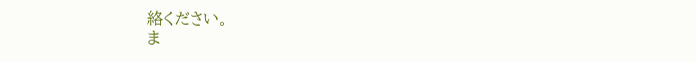絡ください。
ま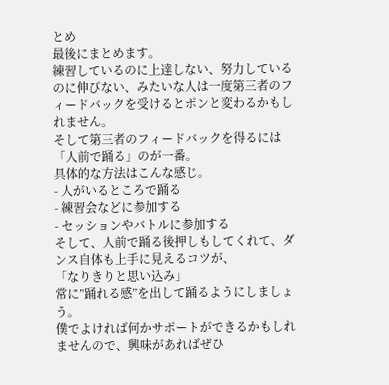とめ
最後にまとめます。
練習しているのに上達しない、努力しているのに伸びない、みたいな人は一度第三者のフィードバックを受けるとポンと変わるかもしれません。
そして第三者のフィードバックを得るには「人前で踊る」のが一番。
具体的な方法はこんな感じ。
- 人がいるところで踊る
- 練習会などに参加する
- セッションやバトルに参加する
そして、人前で踊る後押しもしてくれて、ダンス自体も上手に見えるコツが、
「なりきりと思い込み」
常に”踊れる感”を出して踊るようにしましょう。
僕でよければ何かサポートができるかもしれませんので、興味があればぜひ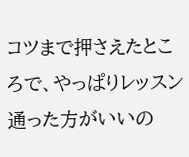コツまで押さえたところで、やっぱりレッスン通った方がいいの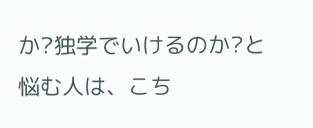か?独学でいけるのか?と悩む人は、こち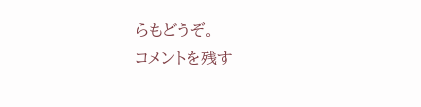らもどうぞ。
コメントを残す